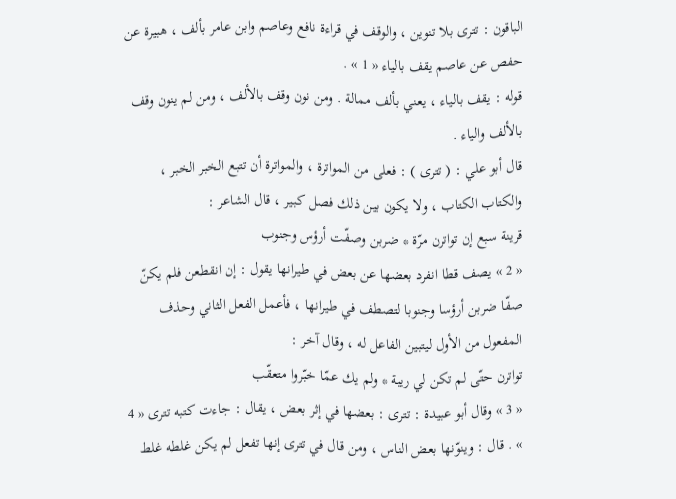الباقون : تترى بلا تنوين ، والوقف في قراءة نافع وعاصم وابن عامر بألف ، هبيرة عن حفص عن عاصم يقف بالياء « 1 » .
قوله : يقف بالياء ، يعني بألف ممالة . ومن نون وقف بالألف ، ومن لم ينون وقف بالألف والياء .
قال أبو علي : ( تترى ) : فعلى من المواترة ، والمواترة أن تتبع الخبر الخبر ، والكتاب الكتاب ، ولا يكون بين ذلك فصل كبير ، قال الشاعر :
قرينة سبع إن تواترن مرّة * ضربن وصفّت أرؤس وجنوب
« 2 » يصف قطا انفرد بعضها عن بعض في طيرانها يقول : إن انقطعن فلم يكنّ صفّا ضربن أرؤسا وجنوبا لتصطف في طيرانها ، فأعمل الفعل الثاني وحذف المفعول من الأول ليتبين الفاعل له ، وقال آخر :
تواترن حتّى لم تكن لي ريبة * ولم يك عمّا خبّروا متعقّب
« 3 » وقال أبو عبيدة : تترى : بعضها في إثر بعض ، يقال : جاءت كتبه تترى « 4 » . قال : وينوّنها بعض الناس ، ومن قال في تترى إنها تفعل لم يكن غلطه غلط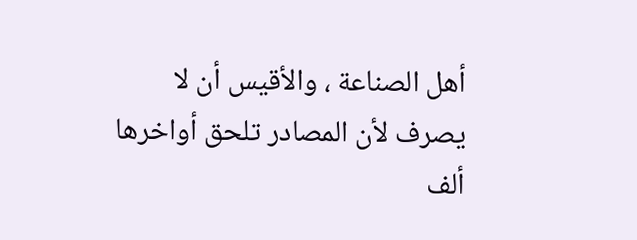أهل الصناعة ، والأقيس أن لا يصرف لأن المصادر تلحق أواخرها ألف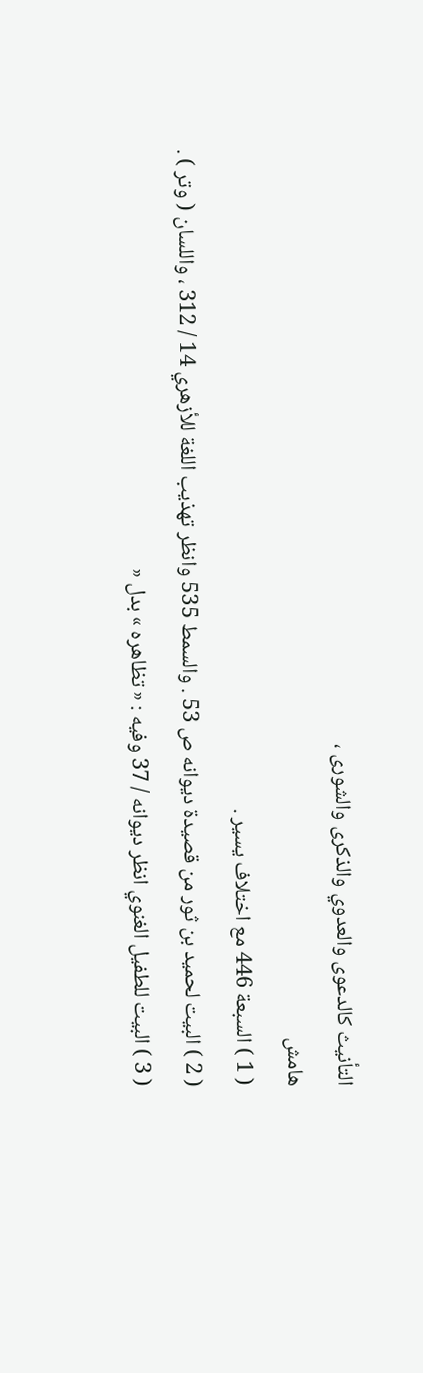التأنيث كالدعوى والعدوي والذكرى والشورى ،
هامش
( 1 ) السبعة 446 مع اختلاف يسير .
( 2 ) البيت لحميد بن ثور من قصيدة ديوانه ص 53 . والسمط 535 وانظر تهذيب اللغة للأزهري 14 / 312 ، واللسان ( وتر ) .
( 3 ) البيت للطفيل الغنوي انظر ديوانه / 37 وفيه : « تظاهره » بدل «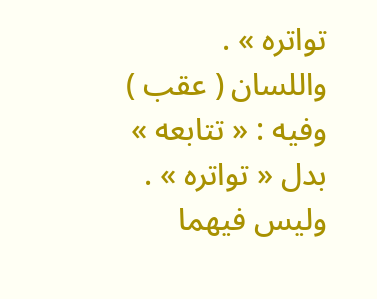تواتره » . واللسان ( عقب ) وفيه : « تتابعه » بدل « تواتره » . وليس فيهما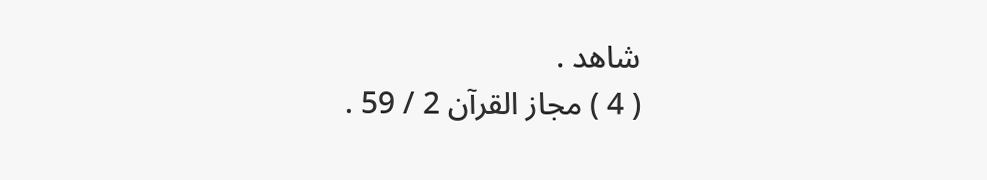شاهد .
( 4 ) مجاز القرآن 2 / 59 .